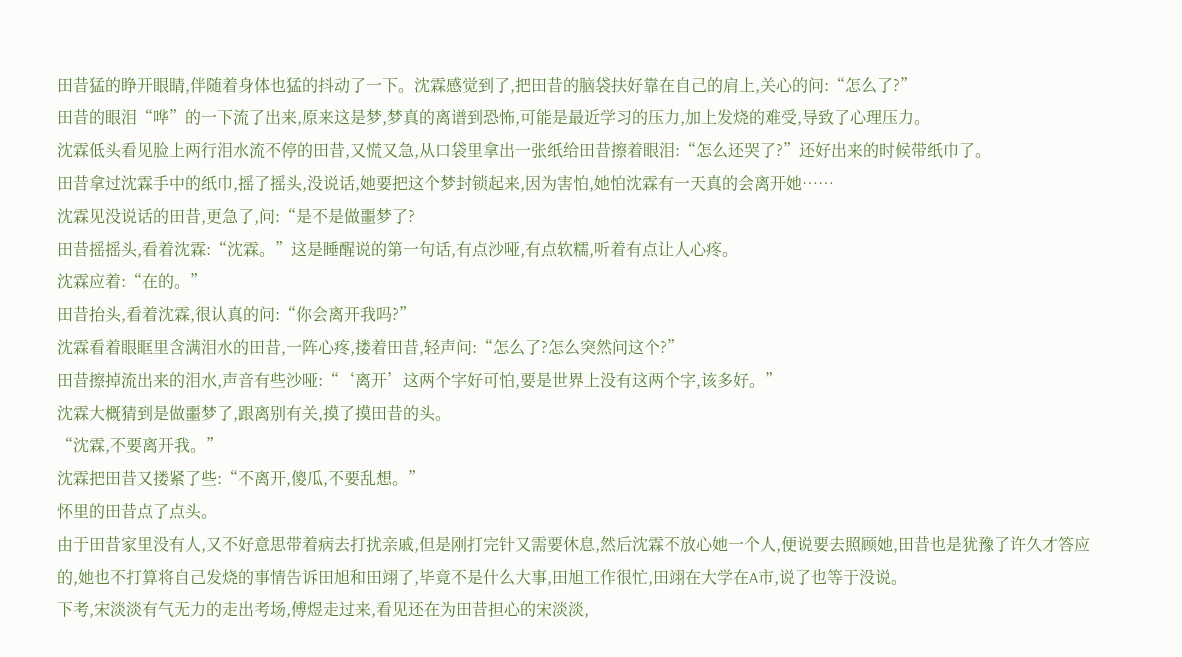田昔猛的睁开眼睛,伴随着身体也猛的抖动了一下。沈霖感觉到了,把田昔的脑袋扶好靠在自己的肩上,关心的问:“怎么了?”
田昔的眼泪“哗”的一下流了出来,原来这是梦,梦真的离谱到恐怖,可能是最近学习的压力,加上发烧的难受,导致了心理压力。
沈霖低头看见脸上两行泪水流不停的田昔,又慌又急,从口袋里拿出一张纸给田昔擦着眼泪:“怎么还哭了?”还好出来的时候带纸巾了。
田昔拿过沈霖手中的纸巾,摇了摇头,没说话,她要把这个梦封锁起来,因为害怕,她怕沈霖有一天真的会离开她……
沈霖见没说话的田昔,更急了,问:“是不是做噩梦了?
田昔摇摇头,看着沈霖:“沈霖。”这是睡醒说的第一句话,有点沙哑,有点软糯,听着有点让人心疼。
沈霖应着:“在的。”
田昔抬头,看着沈霖,很认真的问:“你会离开我吗?”
沈霖看着眼眶里含满泪水的田昔,一阵心疼,搂着田昔,轻声问:“怎么了?怎么突然问这个?”
田昔擦掉流出来的泪水,声音有些沙哑:“‘离开’这两个字好可怕,要是世界上没有这两个字,该多好。”
沈霖大概猜到是做噩梦了,跟离别有关,摸了摸田昔的头。
“沈霖,不要离开我。”
沈霖把田昔又搂紧了些:“不离开,傻瓜,不要乱想。”
怀里的田昔点了点头。
由于田昔家里没有人,又不好意思带着病去打扰亲戚,但是刚打完针又需要休息,然后沈霖不放心她一个人,便说要去照顾她,田昔也是犹豫了许久才答应的,她也不打算将自己发烧的事情告诉田旭和田翊了,毕竟不是什么大事,田旭工作很忙,田翊在大学在A市,说了也等于没说。
下考,宋淡淡有气无力的走出考场,傅煜走过来,看见还在为田昔担心的宋淡淡,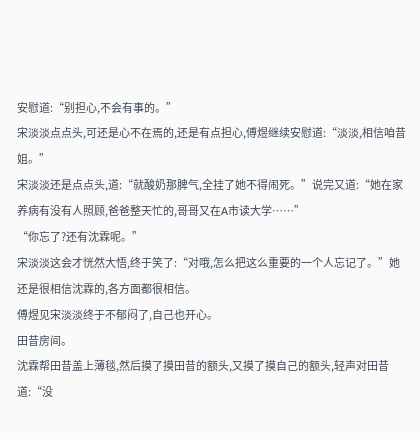安慰道:“别担心,不会有事的。”
宋淡淡点点头,可还是心不在焉的,还是有点担心,傅煜继续安慰道:“淡淡,相信咱昔姐。”
宋淡淡还是点点头,道:“就酸奶那脾气,全挂了她不得闹死。”说完又道:“她在家养病有没有人照顾,爸爸整天忙的,哥哥又在A市读大学……”
“你忘了?还有沈霖呢。”
宋淡淡这会才恍然大悟,终于笑了:“对哦,怎么把这么重要的一个人忘记了。”她还是很相信沈霖的,各方面都很相信。
傅煜见宋淡淡终于不郁闷了,自己也开心。
田昔房间。
沈霖帮田昔盖上薄毯,然后摸了摸田昔的额头,又摸了摸自己的额头,轻声对田昔道:“没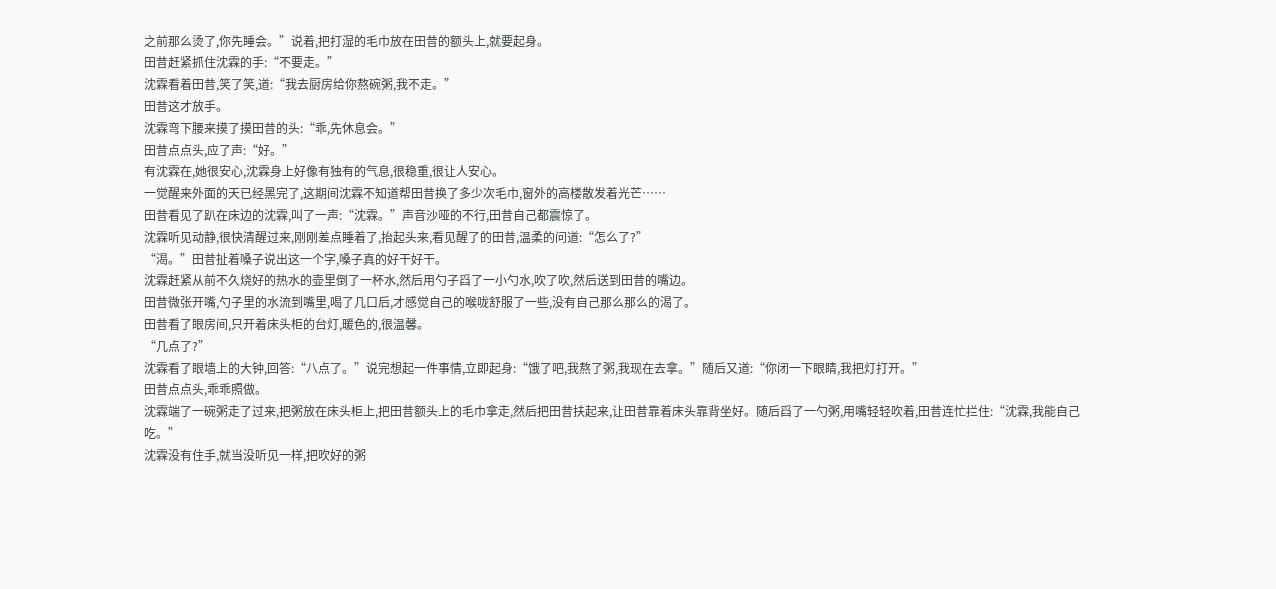之前那么烫了,你先睡会。”说着,把打湿的毛巾放在田昔的额头上,就要起身。
田昔赶紧抓住沈霖的手:“不要走。”
沈霖看着田昔,笑了笑,道:“我去厨房给你熬碗粥,我不走。”
田昔这才放手。
沈霖弯下腰来摸了摸田昔的头:“乖,先休息会。”
田昔点点头,应了声:“好。”
有沈霖在,她很安心,沈霖身上好像有独有的气息,很稳重,很让人安心。
一觉醒来外面的天已经黑完了,这期间沈霖不知道帮田昔换了多少次毛巾,窗外的高楼散发着光芒……
田昔看见了趴在床边的沈霖,叫了一声:“沈霖。”声音沙哑的不行,田昔自己都震惊了。
沈霖听见动静,很快清醒过来,刚刚差点睡着了,抬起头来,看见醒了的田昔,温柔的问道:“怎么了?”
“渴。”田昔扯着嗓子说出这一个字,嗓子真的好干好干。
沈霖赶紧从前不久烧好的热水的壶里倒了一杯水,然后用勺子舀了一小勺水,吹了吹,然后送到田昔的嘴边。
田昔微张开嘴,勺子里的水流到嘴里,喝了几口后,才感觉自己的喉咙舒服了一些,没有自己那么那么的渴了。
田昔看了眼房间,只开着床头柜的台灯,暖色的,很温馨。
“几点了?”
沈霖看了眼墙上的大钟,回答:“八点了。”说完想起一件事情,立即起身:“饿了吧,我熬了粥,我现在去拿。”随后又道:“你闭一下眼睛,我把灯打开。”
田昔点点头,乖乖照做。
沈霖端了一碗粥走了过来,把粥放在床头柜上,把田昔额头上的毛巾拿走,然后把田昔扶起来,让田昔靠着床头靠背坐好。随后舀了一勺粥,用嘴轻轻吹着,田昔连忙拦住:“沈霖,我能自己吃。”
沈霖没有住手,就当没听见一样,把吹好的粥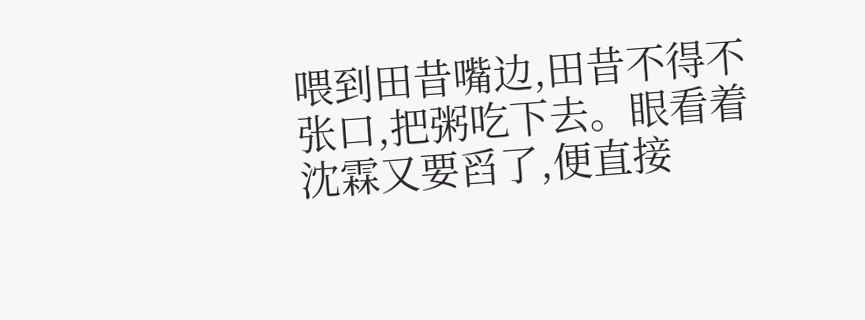喂到田昔嘴边,田昔不得不张口,把粥吃下去。眼看着沈霖又要舀了,便直接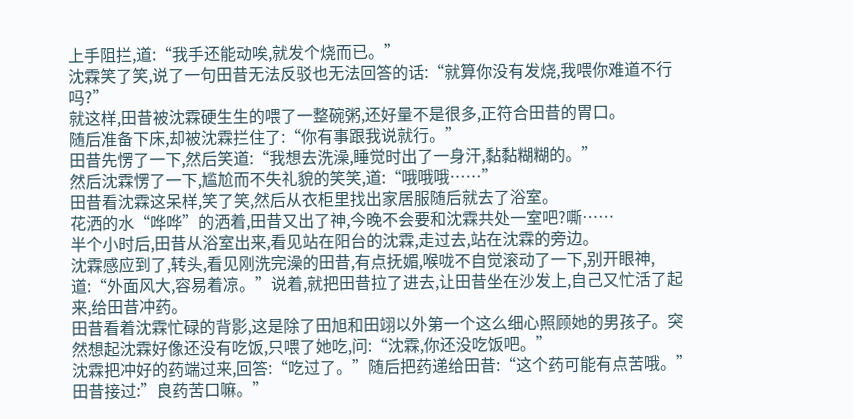上手阻拦,道:“我手还能动唉,就发个烧而已。”
沈霖笑了笑,说了一句田昔无法反驳也无法回答的话:“就算你没有发烧,我喂你难道不行吗?”
就这样,田昔被沈霖硬生生的喂了一整碗粥,还好量不是很多,正符合田昔的胃口。
随后准备下床,却被沈霖拦住了:“你有事跟我说就行。”
田昔先愣了一下,然后笑道:“我想去洗澡,睡觉时出了一身汗,黏黏糊糊的。”
然后沈霖愣了一下,尴尬而不失礼貌的笑笑,道:“哦哦哦……”
田昔看沈霖这呆样,笑了笑,然后从衣柜里找出家居服随后就去了浴室。
花洒的水“哗哗”的洒着,田昔又出了神,今晚不会要和沈霖共处一室吧?嘶……
半个小时后,田昔从浴室出来,看见站在阳台的沈霖,走过去,站在沈霖的旁边。
沈霖感应到了,转头,看见刚洗完澡的田昔,有点抚媚,喉咙不自觉滚动了一下,别开眼神,道:“外面风大,容易着凉。”说着,就把田昔拉了进去,让田昔坐在沙发上,自己又忙活了起来,给田昔冲药。
田昔看着沈霖忙碌的背影,这是除了田旭和田翊以外第一个这么细心照顾她的男孩子。突然想起沈霖好像还没有吃饭,只喂了她吃,问:“沈霖,你还没吃饭吧。”
沈霖把冲好的药端过来,回答:“吃过了。”随后把药递给田昔:“这个药可能有点苦哦。”
田昔接过:”良药苦口嘛。”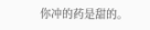你冲的药是甜的。